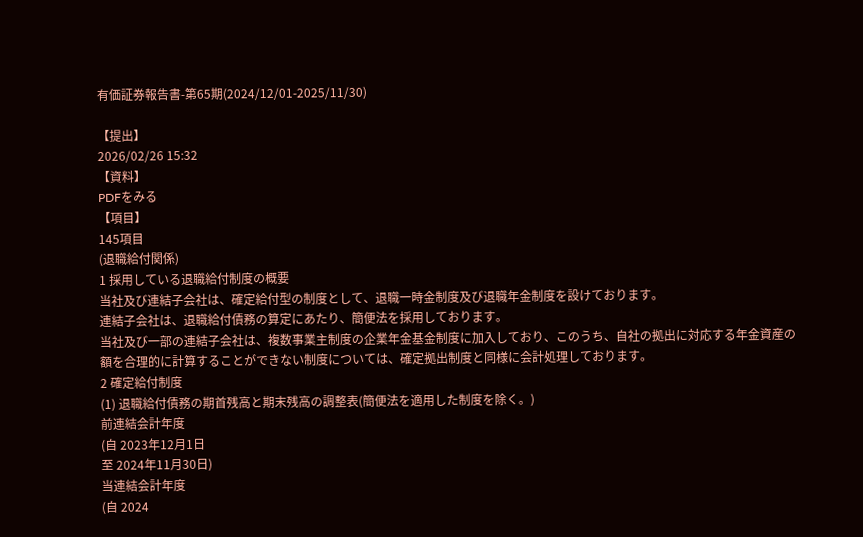有価証券報告書-第65期(2024/12/01-2025/11/30)

【提出】
2026/02/26 15:32
【資料】
PDFをみる
【項目】
145項目
(退職給付関係)
1 採用している退職給付制度の概要
当社及び連結子会社は、確定給付型の制度として、退職一時金制度及び退職年金制度を設けております。
連結子会社は、退職給付債務の算定にあたり、簡便法を採用しております。
当社及び一部の連結子会社は、複数事業主制度の企業年金基金制度に加入しており、このうち、自社の拠出に対応する年金資産の額を合理的に計算することができない制度については、確定拠出制度と同様に会計処理しております。
2 確定給付制度
(1) 退職給付債務の期首残高と期末残高の調整表(簡便法を適用した制度を除く。)
前連結会計年度
(自 2023年12月1日
至 2024年11月30日)
当連結会計年度
(自 2024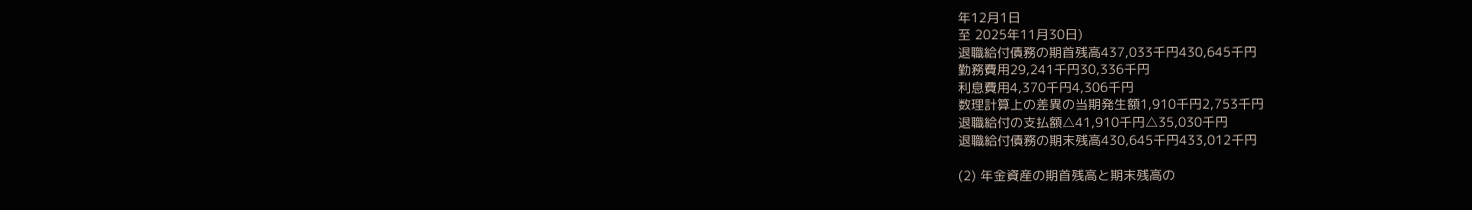年12月1日
至 2025年11月30日)
退職給付債務の期首残高437,033千円430,645千円
勤務費用29,241千円30,336千円
利息費用4,370千円4,306千円
数理計算上の差異の当期発生額1,910千円2,753千円
退職給付の支払額△41,910千円△35,030千円
退職給付債務の期末残高430,645千円433,012千円

(2) 年金資産の期首残高と期末残高の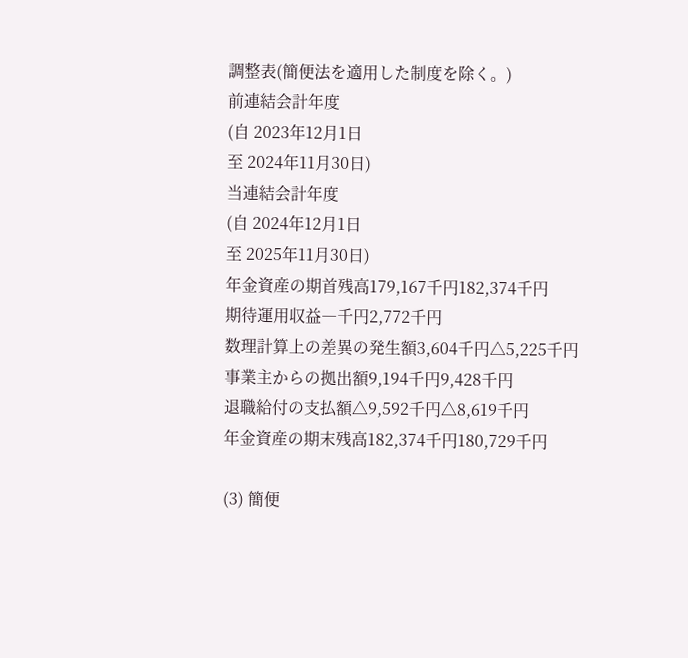調整表(簡便法を適用した制度を除く。)
前連結会計年度
(自 2023年12月1日
至 2024年11月30日)
当連結会計年度
(自 2024年12月1日
至 2025年11月30日)
年金資産の期首残高179,167千円182,374千円
期待運用収益―千円2,772千円
数理計算上の差異の発生額3,604千円△5,225千円
事業主からの拠出額9,194千円9,428千円
退職給付の支払額△9,592千円△8,619千円
年金資産の期末残高182,374千円180,729千円

(3) 簡便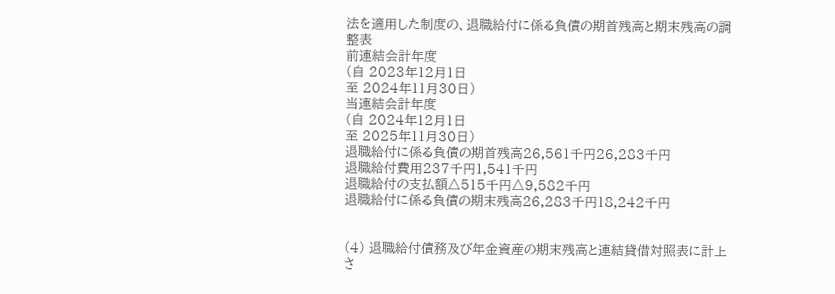法を適用した制度の、退職給付に係る負債の期首残高と期末残高の調整表
前連結会計年度
(自 2023年12月1日
至 2024年11月30日)
当連結会計年度
(自 2024年12月1日
至 2025年11月30日)
退職給付に係る負債の期首残高26,561千円26,283千円
退職給付費用237千円1,541千円
退職給付の支払額△515千円△9,582千円
退職給付に係る負債の期末残高26,283千円18,242千円


(4) 退職給付債務及び年金資産の期末残高と連結貸借対照表に計上さ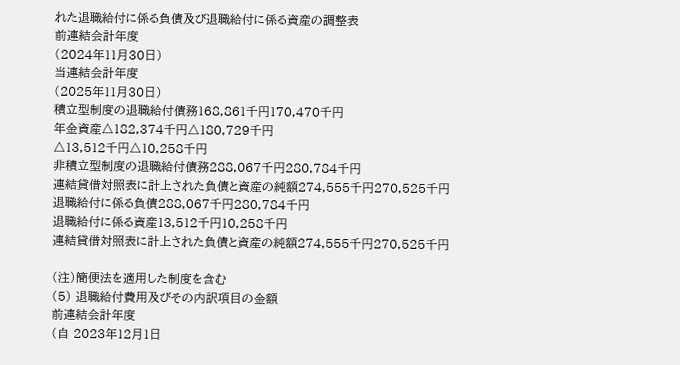れた退職給付に係る負債及び退職給付に係る資産の調整表
前連結会計年度
(2024年11月30日)
当連結会計年度
(2025年11月30日)
積立型制度の退職給付債務168,861千円170,470千円
年金資産△182,374千円△180,729千円
△13,512千円△10,258千円
非積立型制度の退職給付債務288,067千円280,784千円
連結貸借対照表に計上された負債と資産の純額274,555千円270,525千円
退職給付に係る負債288,067千円280,784千円
退職給付に係る資産13,512千円10,258千円
連結貸借対照表に計上された負債と資産の純額274,555千円270,525千円

(注)簡便法を適用した制度を含む
(5) 退職給付費用及びその内訳項目の金額
前連結会計年度
(自 2023年12月1日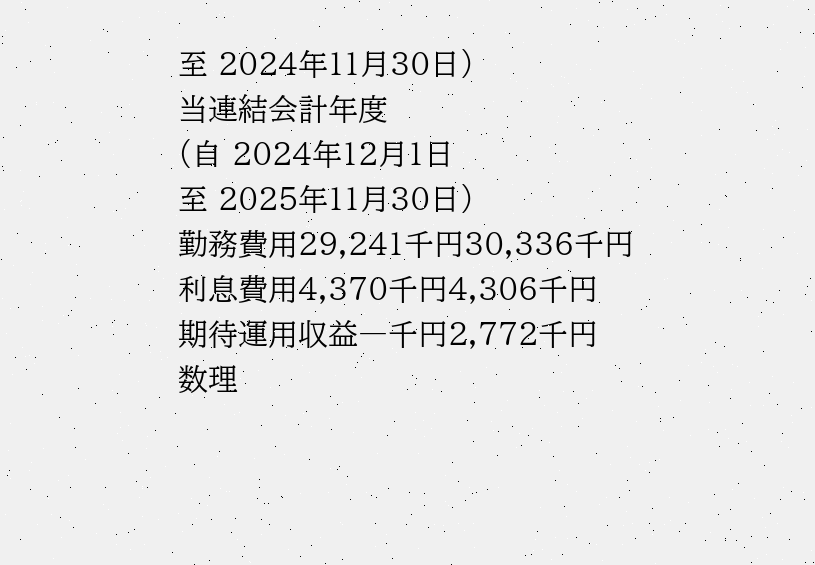至 2024年11月30日)
当連結会計年度
(自 2024年12月1日
至 2025年11月30日)
勤務費用29,241千円30,336千円
利息費用4,370千円4,306千円
期待運用収益―千円2,772千円
数理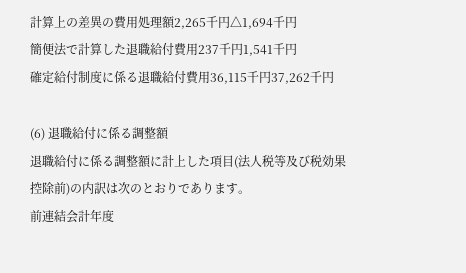計算上の差異の費用処理額2,265千円△1,694千円
簡便法で計算した退職給付費用237千円1,541千円
確定給付制度に係る退職給付費用36,115千円37,262千円

(6) 退職給付に係る調整額
退職給付に係る調整額に計上した項目(法人税等及び税効果控除前)の内訳は次のとおりであります。
前連結会計年度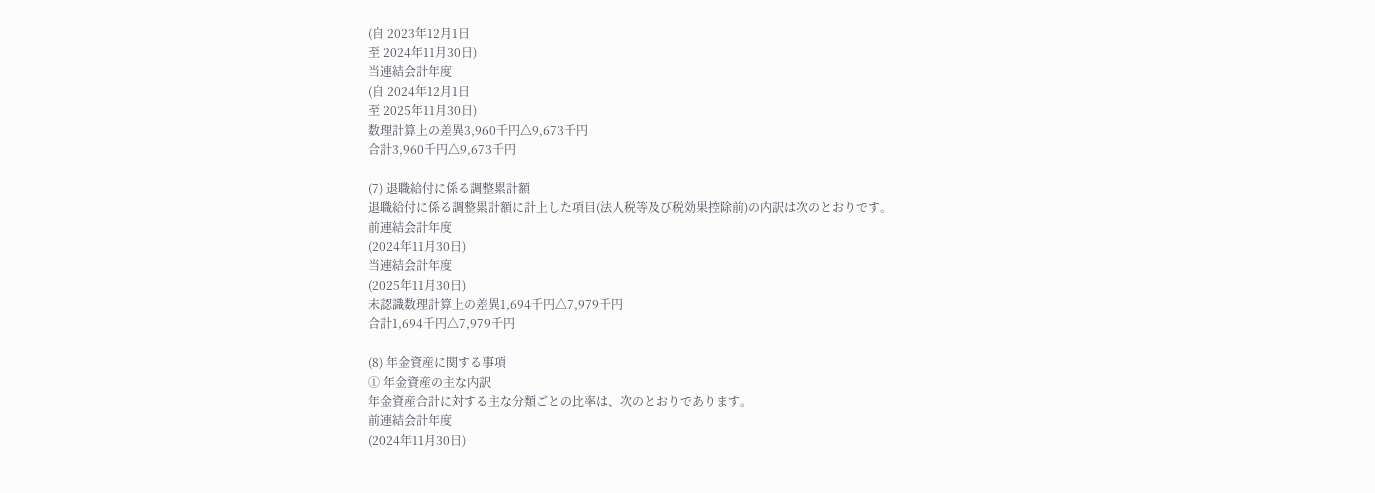(自 2023年12月1日
至 2024年11月30日)
当連結会計年度
(自 2024年12月1日
至 2025年11月30日)
数理計算上の差異3,960千円△9,673千円
合計3,960千円△9,673千円

(7) 退職給付に係る調整累計額
退職給付に係る調整累計額に計上した項目(法人税等及び税効果控除前)の内訳は次のとおりです。
前連結会計年度
(2024年11月30日)
当連結会計年度
(2025年11月30日)
未認識数理計算上の差異1,694千円△7,979千円
合計1,694千円△7,979千円

(8) 年金資産に関する事項
① 年金資産の主な内訳
年金資産合計に対する主な分類ごとの比率は、次のとおりであります。
前連結会計年度
(2024年11月30日)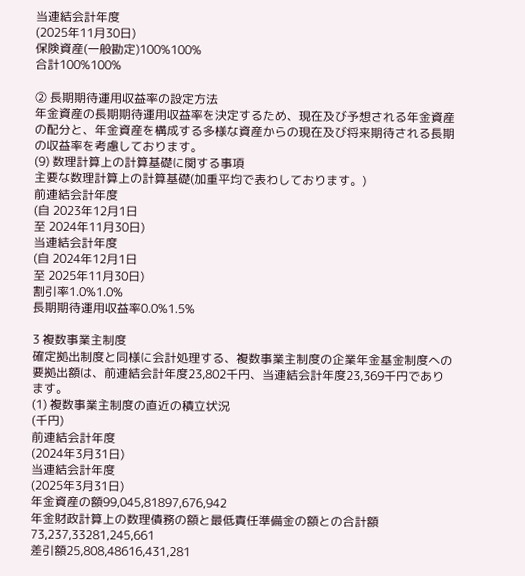当連結会計年度
(2025年11月30日)
保険資産(一般勘定)100%100%
合計100%100%

② 長期期待運用収益率の設定方法
年金資産の長期期待運用収益率を決定するため、現在及び予想される年金資産の配分と、年金資産を構成する多様な資産からの現在及び将来期待される長期の収益率を考慮しております。
(9) 数理計算上の計算基礎に関する事項
主要な数理計算上の計算基礎(加重平均で表わしております。)
前連結会計年度
(自 2023年12月1日
至 2024年11月30日)
当連結会計年度
(自 2024年12月1日
至 2025年11月30日)
割引率1.0%1.0%
長期期待運用収益率0.0%1.5%

3 複数事業主制度
確定拠出制度と同様に会計処理する、複数事業主制度の企業年金基金制度への要拠出額は、前連結会計年度23,802千円、当連結会計年度23,369千円であります。
(1) 複数事業主制度の直近の積立状況
(千円)
前連結会計年度
(2024年3月31日)
当連結会計年度
(2025年3月31日)
年金資産の額99,045,81897,676,942
年金財政計算上の数理債務の額と最低責任準備金の額との合計額73,237,33281,245,661
差引額25,808,48616,431,281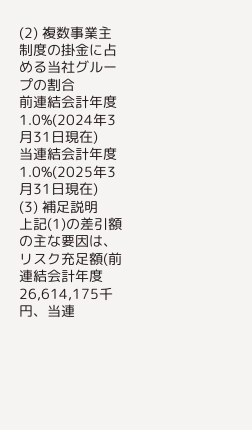(2) 複数事業主制度の掛金に占める当社グループの割合
前連結会計年度 1.0%(2024年3月31日現在)
当連結会計年度 1.0%(2025年3月31日現在)
(3) 補足説明
上記(1)の差引額の主な要因は、リスク充足額(前連結会計年度26,614,175千円、当連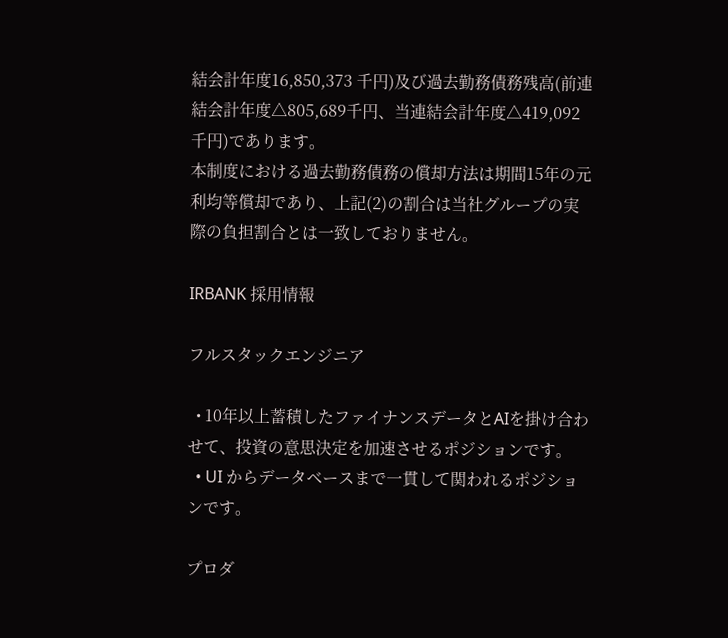結会計年度16,850,373 千円)及び過去勤務債務残高(前連結会計年度△805,689千円、当連結会計年度△419,092千円)であります。
本制度における過去勤務債務の償却方法は期間15年の元利均等償却であり、上記(2)の割合は当社グループの実際の負担割合とは一致しておりません。

IRBANK 採用情報

フルスタックエンジニア

  • 10年以上蓄積したファイナンスデータとAIを掛け合わせて、投資の意思決定を加速させるポジションです。
  • UI からデータベースまで一貫して関われるポジションです。

プロダ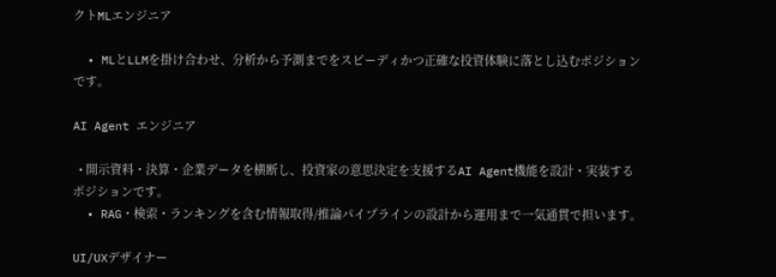クトMLエンジニア

  • MLとLLMを掛け合わせ、分析から予測までをスピーディかつ正確な投資体験に落とし込むポジションです。

AI Agent エンジニア

  • 開示資料・決算・企業データを横断し、投資家の意思決定を支援するAI Agent機能を設計・実装するポジションです。
  • RAG・検索・ランキングを含む情報取得/推論パイプラインの設計から運用まで一気通貫で担います。

UI/UXデザイナー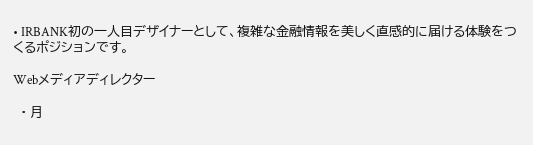• IRBANK初の一人目デザイナーとして、複雑な金融情報を美しく直感的に届ける体験をつくるポジションです。

Webメディアディレクター

  • 月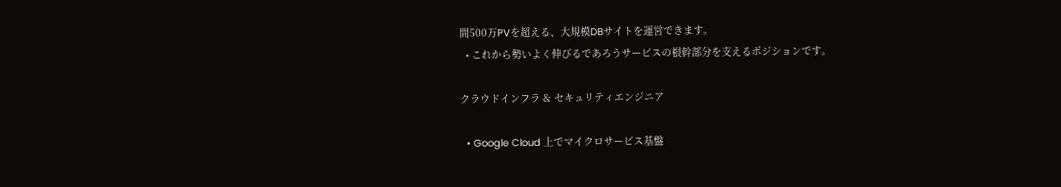間500万PVを超える、大規模DBサイトを運営できます。
  • これから勢いよく伸びるであろうサービスの根幹部分を支えるポジションです。

クラウドインフラ & セキュリティエンジニア

  • Google Cloud 上でマイクロサービス基盤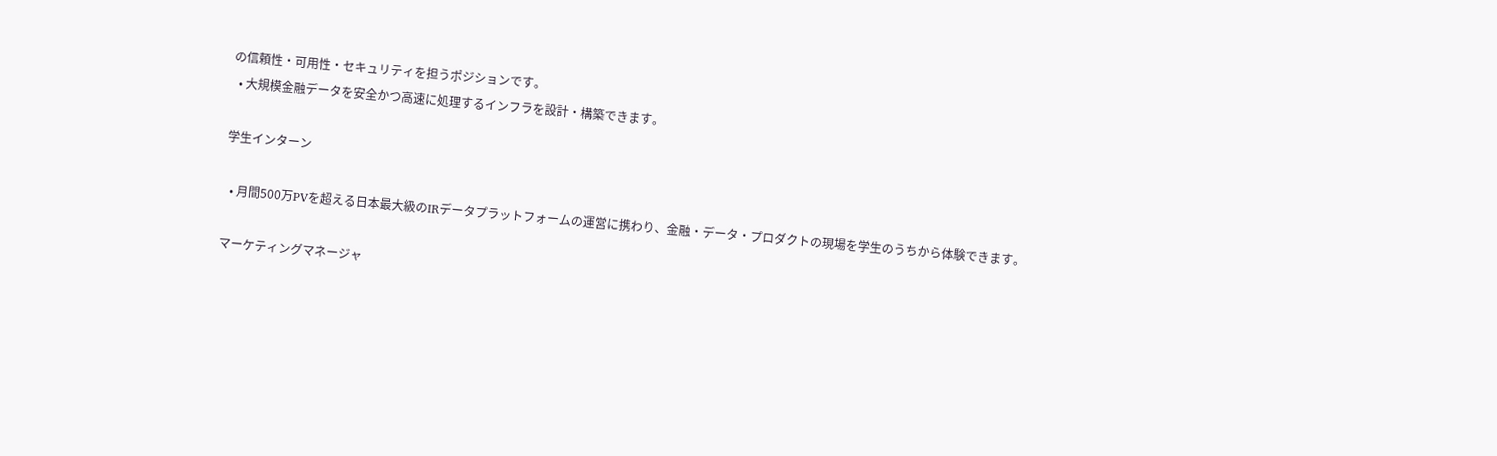の信頼性・可用性・セキュリティを担うポジションです。
  • 大規模金融データを安全かつ高速に処理するインフラを設計・構築できます。

学生インターン

  • 月間500万PVを超える日本最大級のIRデータプラットフォームの運営に携わり、金融・データ・プロダクトの現場を学生のうちから体験できます。

マーケティングマネージャ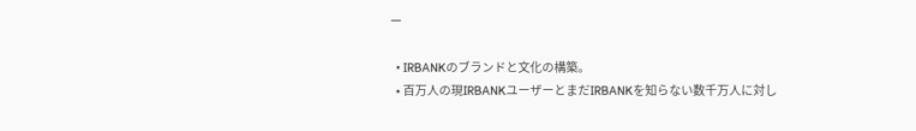ー

  • IRBANKのブランドと文化の構築。
  • 百万人の現IRBANKユーザーとまだIRBANKを知らない数千万人に対し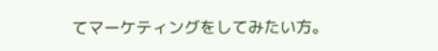てマーケティングをしてみたい方。